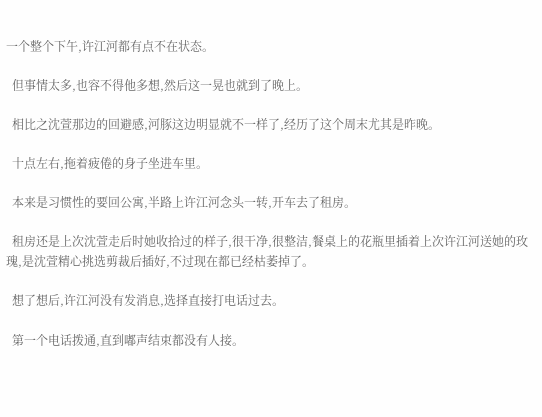一个整个下午,许江河都有点不在状态。

  但事情太多,也容不得他多想,然后这一晃也就到了晚上。

  相比之沈萱那边的回避感,河豚这边明显就不一样了,经历了这个周末尤其是昨晚。

  十点左右,拖着疲倦的身子坐进车里。

  本来是习惯性的要回公寓,半路上许江河念头一转,开车去了租房。

  租房还是上次沈萱走后时她收拾过的样子,很干净,很整洁,餐桌上的花瓶里插着上次许江河送她的玫瑰,是沈萱精心挑选剪裁后插好,不过现在都已经枯萎掉了。

  想了想后,许江河没有发消息,选择直接打电话过去。

  第一个电话拨通,直到嘟声结束都没有人接。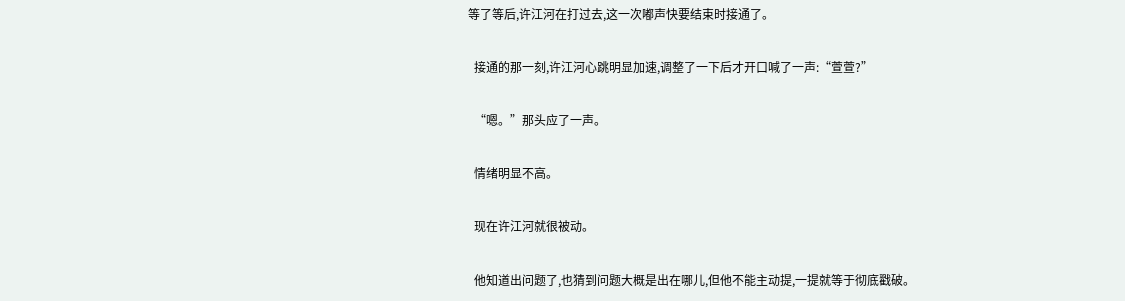等了等后,许江河在打过去,这一次嘟声快要结束时接通了。

  接通的那一刻,许江河心跳明显加速,调整了一下后才开口喊了一声:“萱萱?”

  “嗯。”那头应了一声。

  情绪明显不高。

  现在许江河就很被动。

  他知道出问题了,也猜到问题大概是出在哪儿,但他不能主动提,一提就等于彻底戳破。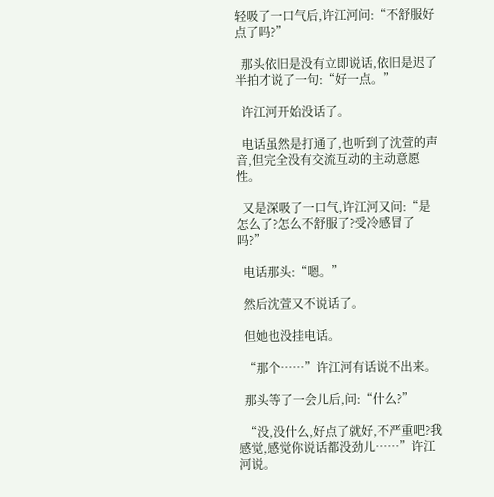轻吸了一口气后,许江河问:“不舒服好点了吗?”

  那头依旧是没有立即说话,依旧是迟了半拍才说了一句:“好一点。”

  许江河开始没话了。

  电话虽然是打通了,也听到了沈萱的声音,但完全没有交流互动的主动意愿性。

  又是深吸了一口气,许江河又问:“是怎么了?怎么不舒服了?受冷感冒了吗?”

  电话那头:“嗯。”

  然后沈萱又不说话了。

  但她也没挂电话。

  “那个……”许江河有话说不出来。

  那头等了一会儿后,问:“什么?”

  “没,没什么,好点了就好,不严重吧?我感觉,感觉你说话都没劲儿……”许江河说。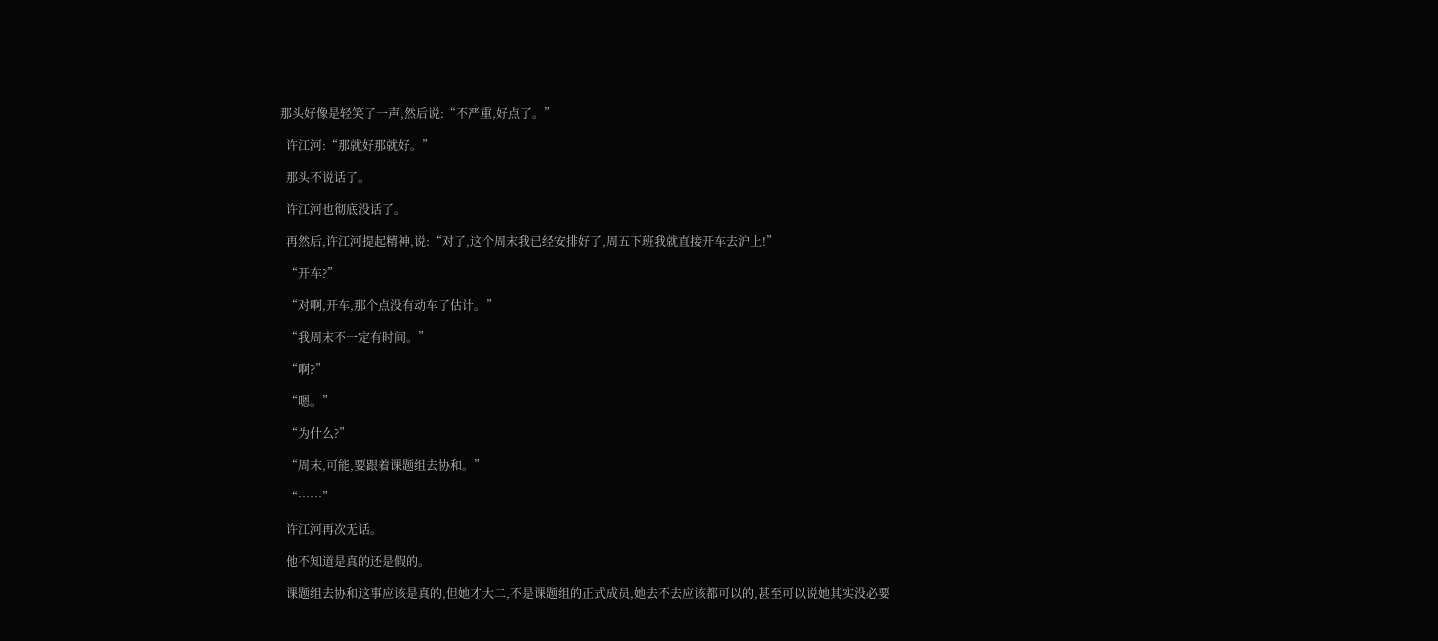那头好像是轻笑了一声,然后说:“不严重,好点了。”

  许江河:“那就好那就好。”

  那头不说话了。

  许江河也彻底没话了。

  再然后,许江河提起精神,说:“对了,这个周末我已经安排好了,周五下班我就直接开车去沪上!”

  “开车?”

  “对啊,开车,那个点没有动车了估计。”

  “我周末不一定有时间。”

  “啊?”

  “嗯。”

  “为什么?”

  “周末,可能,要跟着课题组去协和。”

  “……”

  许江河再次无话。

  他不知道是真的还是假的。

  课题组去协和这事应该是真的,但她才大二,不是课题组的正式成员,她去不去应该都可以的,甚至可以说她其实没必要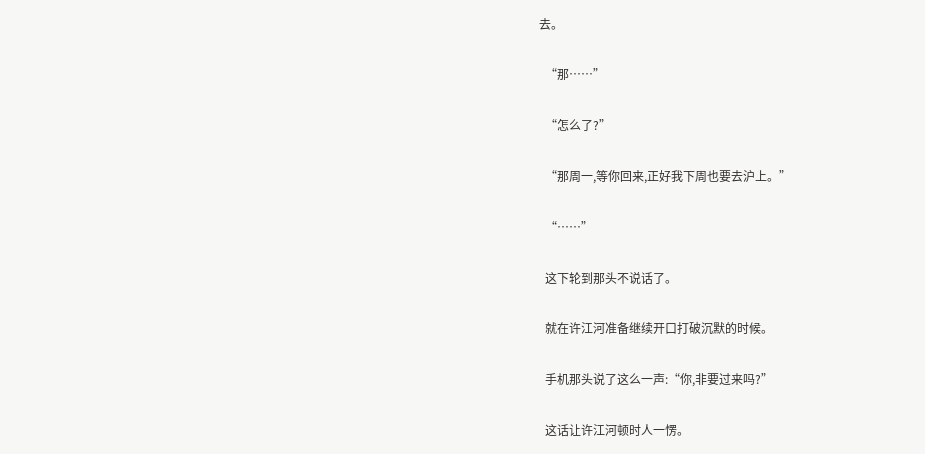去。

  “那……”

  “怎么了?”

  “那周一,等你回来,正好我下周也要去沪上。”

  “……”

  这下轮到那头不说话了。

  就在许江河准备继续开口打破沉默的时候。

  手机那头说了这么一声:“你,非要过来吗?”

  这话让许江河顿时人一愣。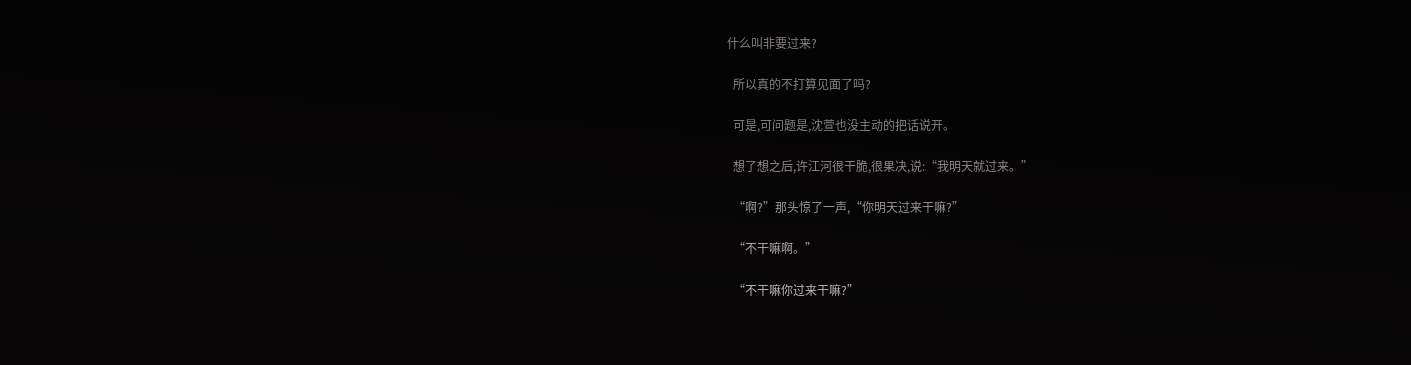什么叫非要过来?

  所以真的不打算见面了吗?

  可是,可问题是,沈萱也没主动的把话说开。

  想了想之后,许江河很干脆,很果决,说:“我明天就过来。”

  “啊?”那头惊了一声,“你明天过来干嘛?”

  “不干嘛啊。”

  “不干嘛你过来干嘛?”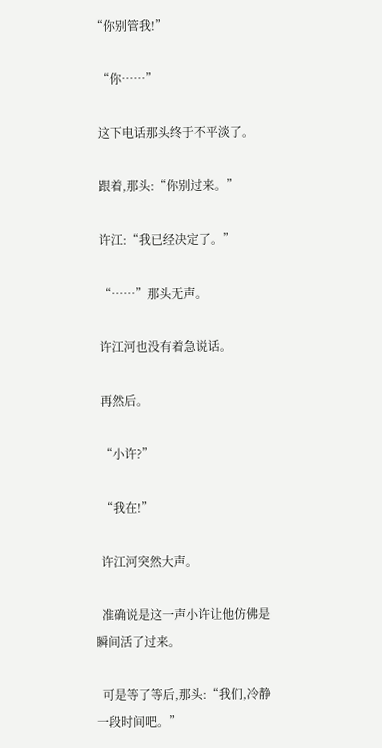“你别管我!”

  “你……”

  这下电话那头终于不平淡了。

  跟着,那头:“你别过来。”

  许江:“我已经决定了。”

  “……”那头无声。

  许江河也没有着急说话。

  再然后。

  “小许?”

  “我在!”

  许江河突然大声。

  准确说是这一声小许让他仿佛是瞬间活了过来。

  可是等了等后,那头:“我们,冷静一段时间吧。”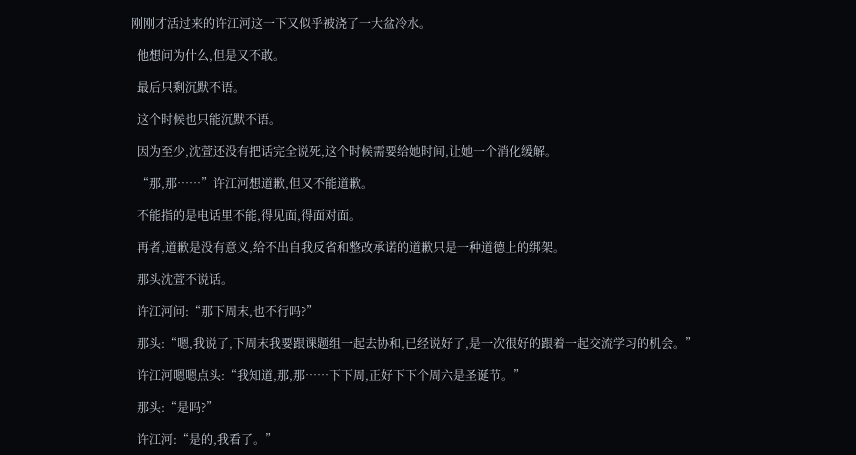刚刚才活过来的许江河这一下又似乎被浇了一大盆冷水。

  他想问为什么,但是又不敢。

  最后只剩沉默不语。

  这个时候也只能沉默不语。

  因为至少,沈萱还没有把话完全说死,这个时候需要给她时间,让她一个消化缓解。

  “那,那……”许江河想道歉,但又不能道歉。

  不能指的是电话里不能,得见面,得面对面。

  再者,道歉是没有意义,给不出自我反省和整改承诺的道歉只是一种道德上的绑架。

  那头沈萱不说话。

  许江河问:“那下周末,也不行吗?”

  那头:“嗯,我说了,下周末我要跟课题组一起去协和,已经说好了,是一次很好的跟着一起交流学习的机会。”

  许江河嗯嗯点头:“我知道,那,那……下下周,正好下下个周六是圣诞节。”

  那头:“是吗?”

  许江河:“是的,我看了。”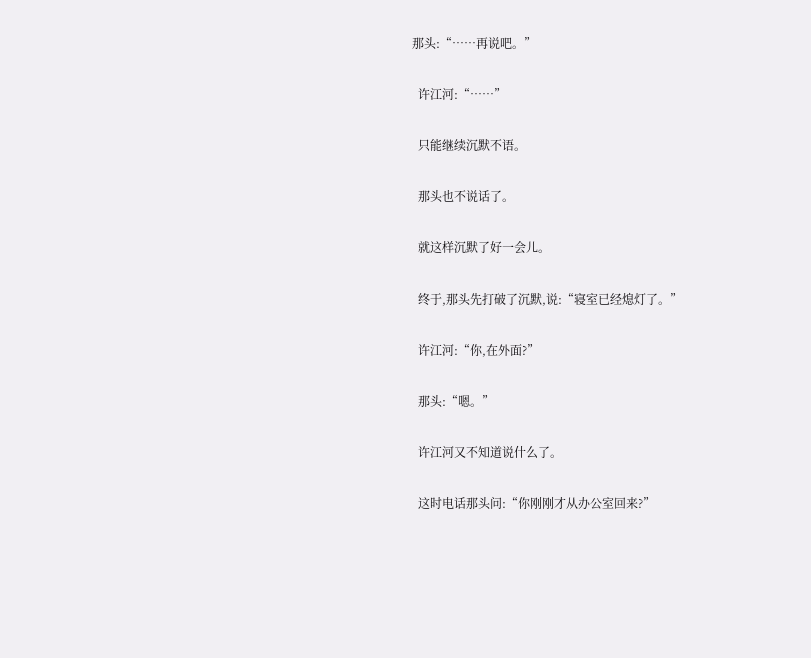那头:“……再说吧。”

  许江河:“……”

  只能继续沉默不语。

  那头也不说话了。

  就这样沉默了好一会儿。

  终于,那头先打破了沉默,说:“寝室已经熄灯了。”

  许江河:“你,在外面?”

  那头:“嗯。”

  许江河又不知道说什么了。

  这时电话那头问:“你刚刚才从办公室回来?”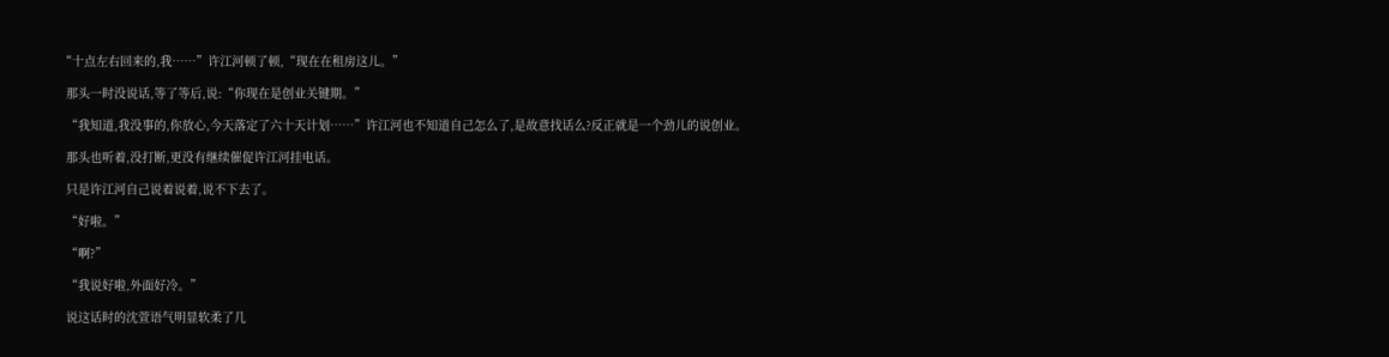“十点左右回来的,我……”许江河顿了顿,“现在在租房这儿。”

  那头一时没说话,等了等后,说:“你现在是创业关键期。”

  “我知道,我没事的,你放心,今天落定了六十天计划……”许江河也不知道自己怎么了,是故意找话么?反正就是一个劲儿的说创业。

  那头也听着,没打断,更没有继续催促许江河挂电话。

  只是许江河自己说着说着,说不下去了。

  “好啦。”

  “啊?”

  “我说好啦,外面好冷。”

  说这话时的沈萱语气明显软柔了几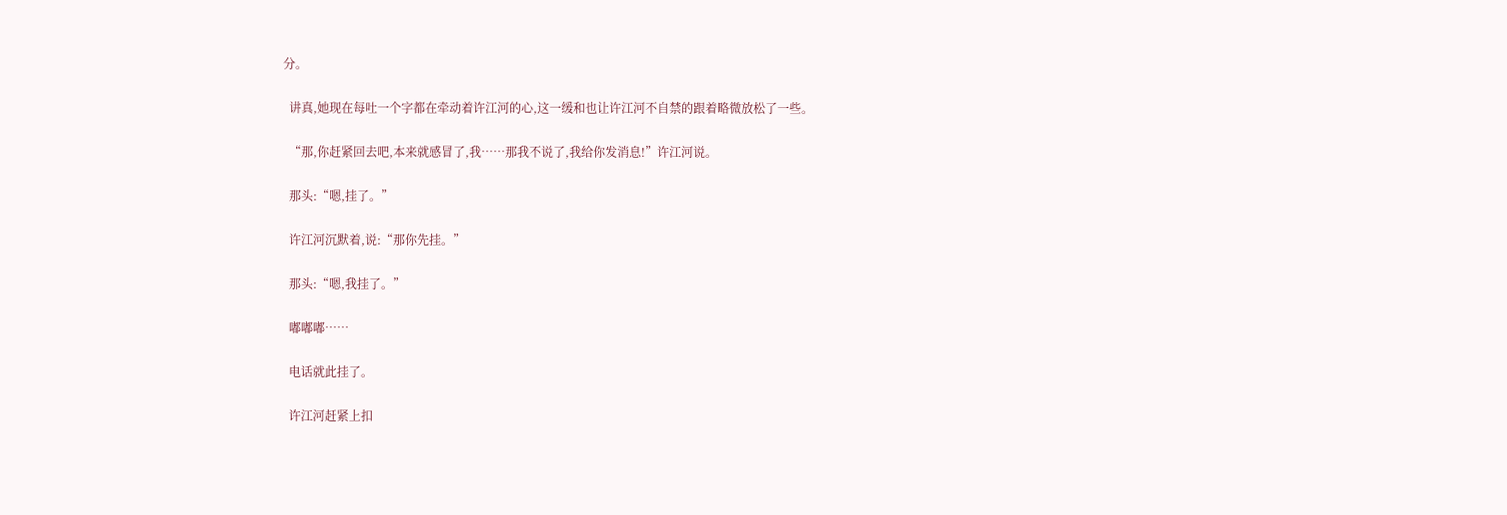分。

  讲真,她现在每吐一个字都在牵动着许江河的心,这一缓和也让许江河不自禁的跟着略微放松了一些。

  “那,你赶紧回去吧,本来就感冒了,我……那我不说了,我给你发消息!”许江河说。

  那头:“嗯,挂了。”

  许江河沉默着,说:“那你先挂。”

  那头:“嗯,我挂了。”

  嘟嘟嘟……

  电话就此挂了。

  许江河赶紧上扣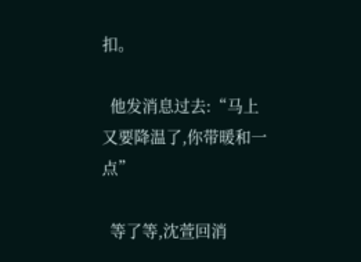扣。

  他发消息过去:“马上又要降温了,你带暖和一点”

  等了等,沈萱回消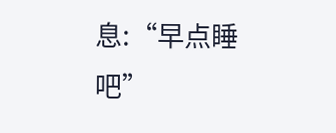息:“早点睡吧”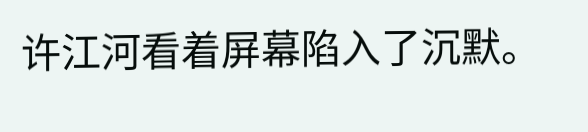许江河看着屏幕陷入了沉默。